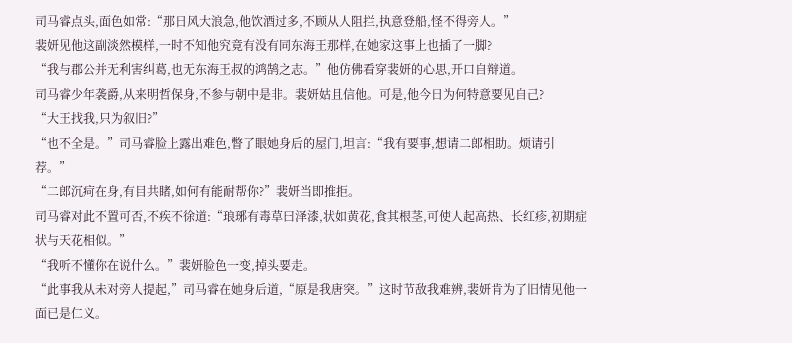司马睿点头,面色如常:“那日风大浪急,他饮酒过多,不顾从人阻拦,执意登船,怪不得旁人。”
裴妍见他这副淡然模样,一时不知他究竟有没有同东海王那样,在她家这事上也插了一脚?
“我与郡公并无利害纠葛,也无东海王叔的鸿鹄之志。”他仿佛看穿裴妍的心思,开口自辩道。
司马睿少年袭爵,从来明哲保身,不参与朝中是非。裴妍姑且信他。可是,他今日为何特意要见自己?
“大王找我,只为叙旧?”
“也不全是。”司马睿脸上露出难色,瞥了眼她身后的屋门,坦言:“我有要事,想请二郎相助。烦请引荐。”
“二郎沉疴在身,有目共睹,如何有能耐帮你?”裴妍当即推拒。
司马睿对此不置可否,不疾不徐道:“琅琊有毒草曰泽漆,状如黄花,食其根茎,可使人起高热、长红疹,初期症状与天花相似。”
“我听不懂你在说什么。”裴妍脸色一变,掉头要走。
“此事我从未对旁人提起,”司马睿在她身后道,“原是我唐突。”这时节敌我难辨,裴妍肯为了旧情见他一面已是仁义。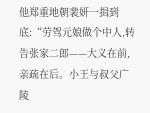他郑重地朝裴妍一揖到底:“劳驾元娘做个中人,转告张家二郎——大义在前,亲疏在后。小王与叔父广陵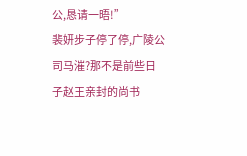公,恳请一晤!”
裴妍步子停了停,广陵公司马漼?那不是前些日子赵王亲封的尚书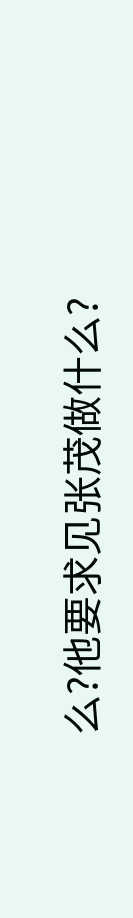么?他要求见张茂做什么?